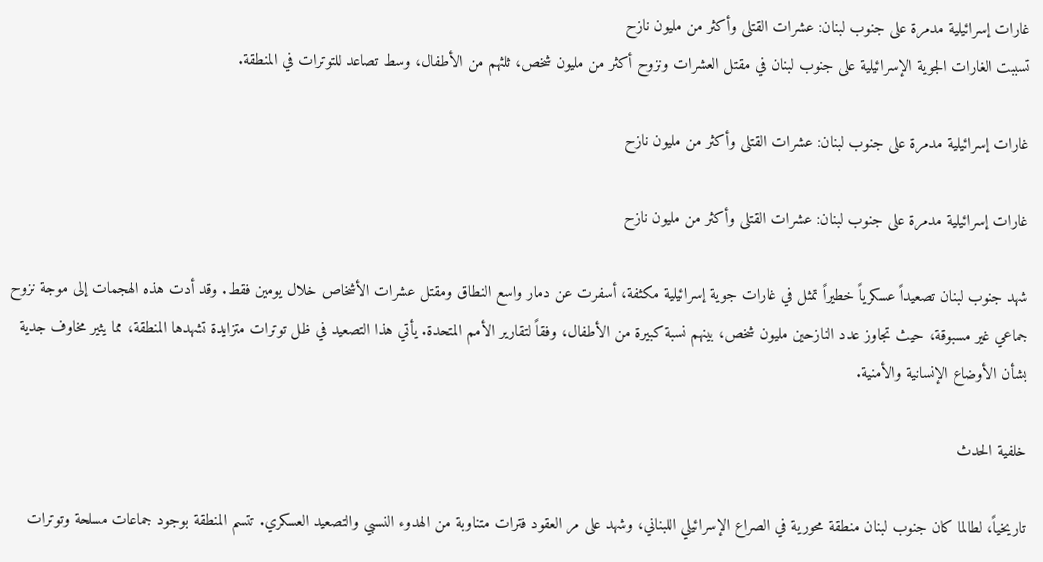غارات إسرائيلية مدمرة على جنوب لبنان: عشرات القتلى وأكثر من مليون نازح
تسببت الغارات الجوية الإسرائيلية على جنوب لبنان في مقتل العشرات ونزوح أكثر من مليون شخص، ثلثهم من الأطفال، وسط تصاعد للتوترات في المنطقة.

غارات إسرائيلية مدمرة على جنوب لبنان: عشرات القتلى وأكثر من مليون نازح

غارات إسرائيلية مدمرة على جنوب لبنان: عشرات القتلى وأكثر من مليون نازح

شهد جنوب لبنان تصعيداً عسكرياً خطيراً تمثل في غارات جوية إسرائيلية مكثفة، أسفرت عن دمار واسع النطاق ومقتل عشرات الأشخاص خلال يومين فقط. وقد أدت هذه الهجمات إلى موجة نزوح جماعي غير مسبوقة، حيث تجاوز عدد النازحين مليون شخص، بينهم نسبة كبيرة من الأطفال، وفقاً لتقارير الأمم المتحدة. يأتي هذا التصعيد في ظل توترات متزايدة تشهدها المنطقة، مما يثير مخاوف جدية بشأن الأوضاع الإنسانية والأمنية.

خلفية الحدث

تاريخياً، لطالما كان جنوب لبنان منطقة محورية في الصراع الإسرائيلي اللبناني، وشهد على مر العقود فترات متناوبة من الهدوء النسبي والتصعيد العسكري. تتسم المنطقة بوجود جماعات مسلحة وتوترات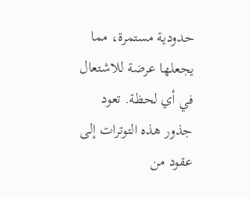حدودية مستمرة، مما يجعلها عرضة للاشتعال في أي لحظة. تعود جذور هذه التوترات إلى عقود من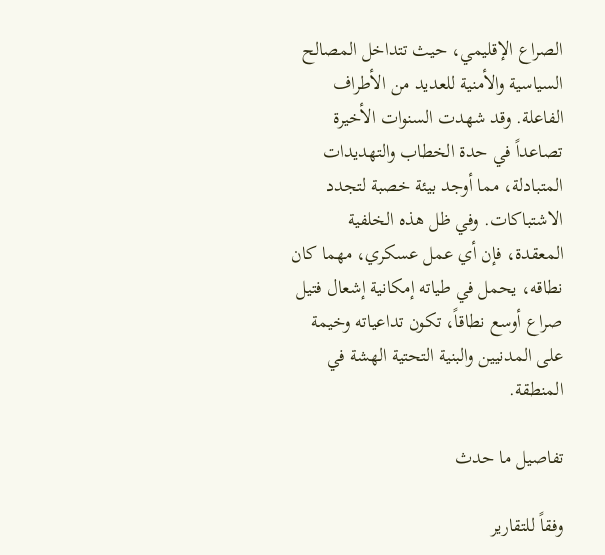الصراع الإقليمي، حيث تتداخل المصالح السياسية والأمنية للعديد من الأطراف الفاعلة. وقد شهدت السنوات الأخيرة تصاعداً في حدة الخطاب والتهديدات المتبادلة، مما أوجد بيئة خصبة لتجدد الاشتباكات. وفي ظل هذه الخلفية المعقدة، فإن أي عمل عسكري، مهما كان نطاقه، يحمل في طياته إمكانية إشعال فتيل صراع أوسع نطاقاً، تكون تداعياته وخيمة على المدنيين والبنية التحتية الهشة في المنطقة.

تفاصيل ما حدث

وفقاً للتقارير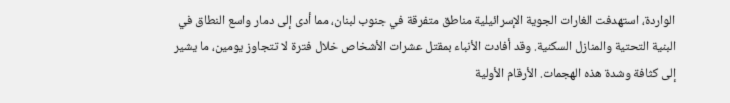الواردة، استهدفت الغارات الجوية الإسرائيلية مناطق متفرقة في جنوب لبنان، مما أدى إلى دمار واسع النطاق في البنية التحتية والمنازل السكنية. وقد أفادت الأنباء بمقتل عشرات الأشخاص خلال فترة لا تتجاوز يومين، ما يشير إلى كثافة وشدة هذه الهجمات. الأرقام الأولية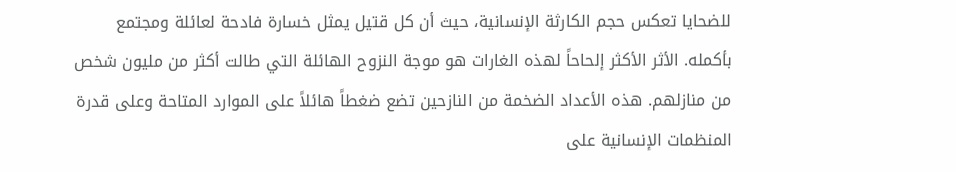للضحايا تعكس حجم الكارثة الإنسانية، حيث أن كل قتيل يمثل خسارة فادحة لعائلة ومجتمع بأكمله. الأثر الأكثر إلحاحاً لهذه الغارات هو موجة النزوح الهائلة التي طالت أكثر من مليون شخص من منازلهم. هذه الأعداد الضخمة من النازحين تضع ضغطاً هائلاً على الموارد المتاحة وعلى قدرة المنظمات الإنسانية على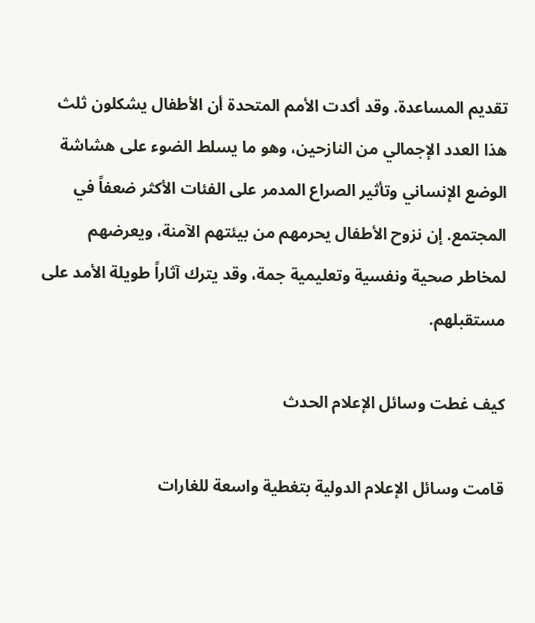تقديم المساعدة. وقد أكدت الأمم المتحدة أن الأطفال يشكلون ثلث هذا العدد الإجمالي من النازحين، وهو ما يسلط الضوء على هشاشة الوضع الإنساني وتأثير الصراع المدمر على الفئات الأكثر ضعفاً في المجتمع. إن نزوح الأطفال يحرمهم من بيئتهم الآمنة، ويعرضهم لمخاطر صحية ونفسية وتعليمية جمة، وقد يترك آثاراً طويلة الأمد على مستقبلهم.

كيف غطت وسائل الإعلام الحدث

قامت وسائل الإعلام الدولية بتغطية واسعة للغارات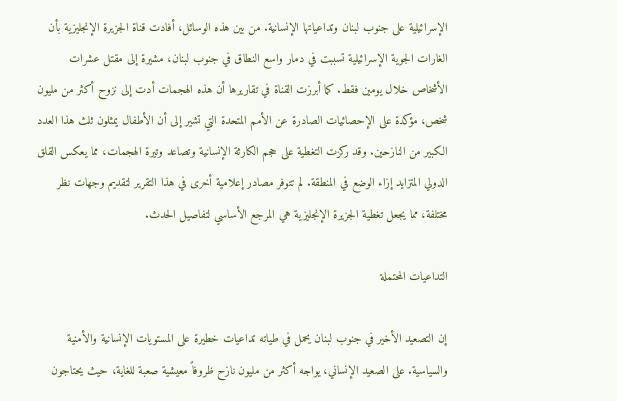الإسرائيلية على جنوب لبنان وتداعياتها الإنسانية. من بين هذه الوسائل، أفادت قناة الجزيرة الإنجليزية بأن الغارات الجوية الإسرائيلية تسببت في دمار واسع النطاق في جنوب لبنان، مشيرة إلى مقتل عشرات الأشخاص خلال يومين فقط. كما أبرزت القناة في تقاريرها أن هذه الهجمات أدت إلى نزوح أكثر من مليون شخص، مؤكدة على الإحصائيات الصادرة عن الأمم المتحدة التي تشير إلى أن الأطفال يمثلون ثلث هذا العدد الكبير من النازحين. وقد ركزت التغطية على حجم الكارثة الإنسانية وتصاعد وتيرة الهجمات، مما يعكس القلق الدولي المتزايد إزاء الوضع في المنطقة. لم تتوفر مصادر إعلامية أخرى في هذا التقرير لتقديم وجهات نظر مختلفة، مما يجعل تغطية الجزيرة الإنجليزية هي المرجع الأساسي لتفاصيل الحدث.

التداعيات المحتملة

إن التصعيد الأخير في جنوب لبنان يحمل في طياته تداعيات خطيرة على المستويات الإنسانية والأمنية والسياسية. على الصعيد الإنساني، يواجه أكثر من مليون نازح ظروفاً معيشية صعبة للغاية، حيث يحتاجون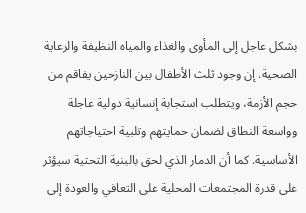بشكل عاجل إلى المأوى والغذاء والمياه النظيفة والرعاية الصحية. إن وجود ثلث الأطفال بين النازحين يفاقم من حجم الأزمة، ويتطلب استجابة إنسانية دولية عاجلة وواسعة النطاق لضمان حمايتهم وتلبية احتياجاتهم الأساسية. كما أن الدمار الذي لحق بالبنية التحتية سيؤثر على قدرة المجتمعات المحلية على التعافي والعودة إلى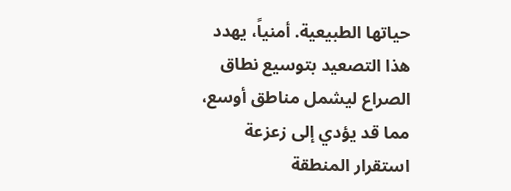حياتها الطبيعية. أمنياً، يهدد هذا التصعيد بتوسيع نطاق الصراع ليشمل مناطق أوسع، مما قد يؤدي إلى زعزعة استقرار المنطقة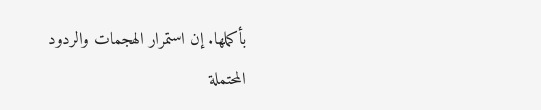بأكملها. إن استمرار الهجمات والردود المحتملة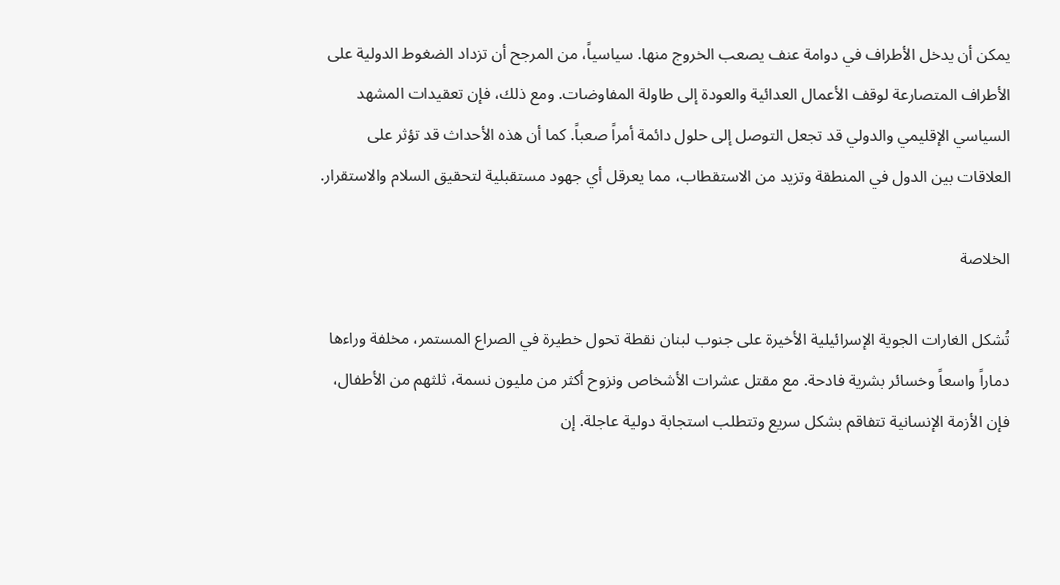يمكن أن يدخل الأطراف في دوامة عنف يصعب الخروج منها. سياسياً، من المرجح أن تزداد الضغوط الدولية على الأطراف المتصارعة لوقف الأعمال العدائية والعودة إلى طاولة المفاوضات. ومع ذلك، فإن تعقيدات المشهد السياسي الإقليمي والدولي قد تجعل التوصل إلى حلول دائمة أمراً صعباً. كما أن هذه الأحداث قد تؤثر على العلاقات بين الدول في المنطقة وتزيد من الاستقطاب، مما يعرقل أي جهود مستقبلية لتحقيق السلام والاستقرار.

الخلاصة

تُشكل الغارات الجوية الإسرائيلية الأخيرة على جنوب لبنان نقطة تحول خطيرة في الصراع المستمر، مخلفة وراءها دماراً واسعاً وخسائر بشرية فادحة. مع مقتل عشرات الأشخاص ونزوح أكثر من مليون نسمة، ثلثهم من الأطفال، فإن الأزمة الإنسانية تتفاقم بشكل سريع وتتطلب استجابة دولية عاجلة. إن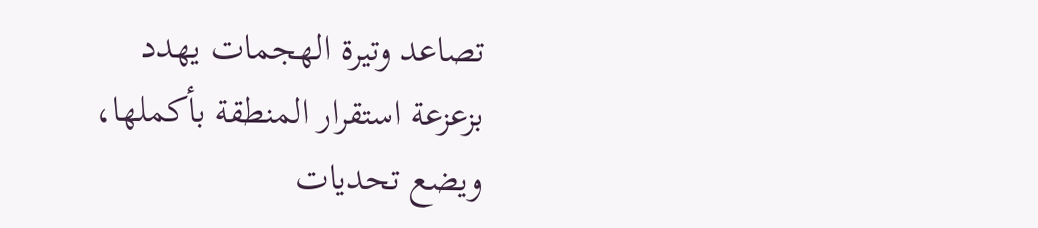تصاعد وتيرة الهجمات يهدد بزعزعة استقرار المنطقة بأكملها، ويضع تحديات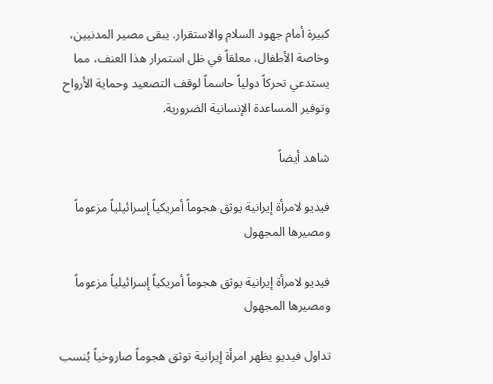كبيرة أمام جهود السلام والاستقرار. يبقى مصير المدنيين، وخاصة الأطفال، معلقاً في ظل استمرار هذا العنف، مما يستدعي تحركاً دولياً حاسماً لوقف التصعيد وحماية الأرواح وتوفير المساعدة الإنسانية الضرورية.

شاهد أيضاً

فيديو لامرأة إيرانية يوثق هجوماً أمريكياً إسرائيلياً مزعوماً ومصيرها المجهول

فيديو لامرأة إيرانية يوثق هجوماً أمريكياً إسرائيلياً مزعوماً ومصيرها المجهول

تداول فيديو يظهر امرأة إيرانية توثق هجوماً صاروخياً يُنسب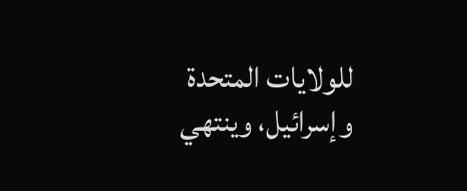للولايات المتحدة وإسرائيل، وينتهي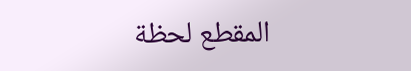المقطع لحظة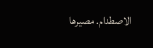الاصطدام. مصيرها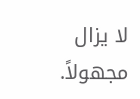لا يزال مجهولاً.